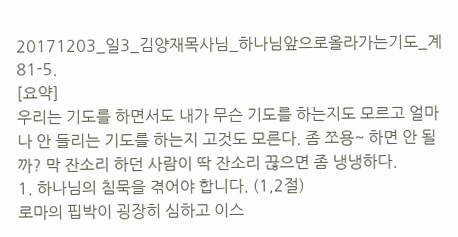20171203_일3_김양재목사님_하나님앞으로올라가는기도_계81-5.
[요약]
우리는 기도를 하면서도 내가 무슨 기도를 하는지도 모르고 얼마나 안 들리는 기도를 하는지 고것도 모른다. 좀 쪼용~ 하면 안 될까? 막 잔소리 하던 사람이 딱 잔소리 끊으면 좀 냉냉하다.
1. 하나님의 침묵을 겪어야 합니다. (1,2절)
로마의 핍박이 굉장히 심하고 이스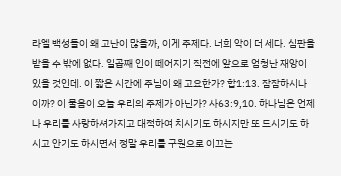라엘 백성들이 왜 고난이 많을까, 이게 주제다. 너희 악이 더 세다. 심판을 받을 수 밖에 없다. 일곱째 인이 떼어지기 직전에 앞으로 엄청난 재앙이 있을 것인데. 이 짧은 시간에 주님이 왜 고요한가? 합1:13. 잠잠하시나이까? 이 물음이 오늘 우리의 주제가 아닌가? 사63:9,10. 하나님은 언제나 우리를 사랑하셔가지고 대적하여 치시기도 하시지만 또 드시기도 하시고 안기도 하시면서 정말 우리를 구원으로 이끄는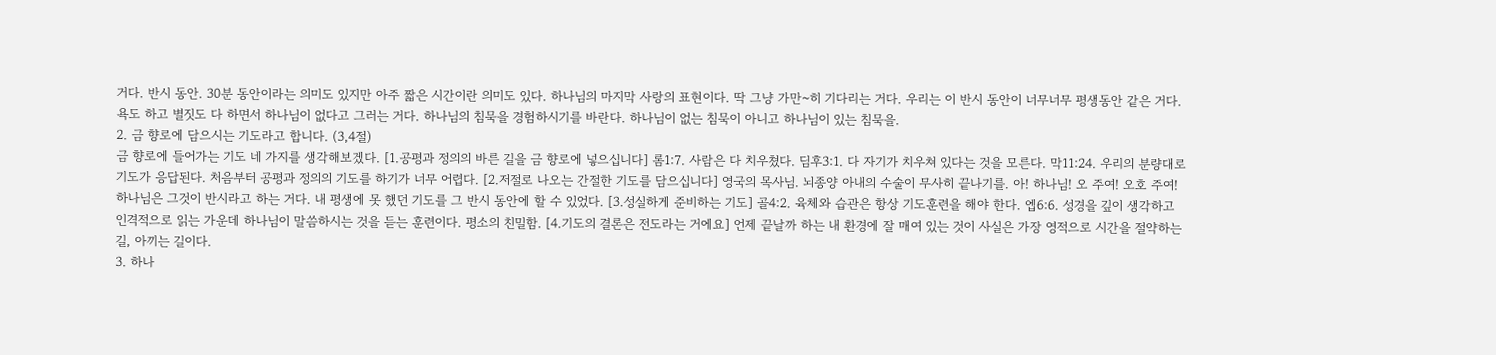거다. 반시 동안. 30분 동안이라는 의미도 있지만 아주 짧은 시간이란 의미도 있다. 하나님의 마지막 사랑의 표현이다. 딱 그냥 가만~히 기다리는 거다. 우리는 이 반시 동안이 너무너무 평생동안 같은 거다. 욕도 하고 별짓도 다 하면서 하나님이 없다고 그러는 거다. 하나님의 침묵을 경험하시기를 바란다. 하나님이 없는 침묵이 아니고 하나님이 있는 침묵을.
2. 금 향로에 담으시는 기도라고 합니다. (3,4절)
금 향로에 들어가는 기도 네 가지를 생각해보겠다. [1.공평과 정의의 바른 길을 금 향로에 넣으십니다] 롬1:7. 사람은 다 치우쳤다. 딤후3:1. 다 자기가 치우쳐 있다는 것을 모른다. 막11:24. 우리의 분량대로 기도가 응답된다. 처음부터 공평과 정의의 기도를 하기가 너무 어렵다. [2.저절로 나오는 간절한 기도를 담으십니다] 영국의 목사님. 뇌종양 아내의 수술이 무사히 끝나기를. 아! 하나님! 오 주여! 오호 주여! 하나님은 그것이 반시라고 하는 거다. 내 평생에 못 했던 기도를 그 반시 동안에 할 수 있었다. [3.성실하게 준비하는 기도] 골4:2. 육체와 습관은 항상 기도훈련을 해야 한다. 엡6:6. 성경을 깊이 생각하고 인격적으로 읽는 가운데 하나님이 말씀하시는 것을 듣는 훈련이다. 평소의 친밀함. [4.기도의 결론은 전도라는 거에요] 언제 끝날까 하는 내 환경에 잘 매여 있는 것이 사실은 가장 영적으로 시간을 절약하는 길, 아끼는 길이다.
3. 하나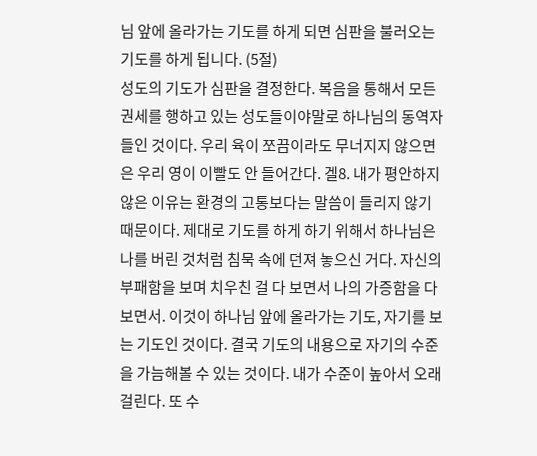님 앞에 올라가는 기도를 하게 되면 심판을 불러오는 기도를 하게 됩니다. (5절)
성도의 기도가 심판을 결정한다. 복음을 통해서 모든 권세를 행하고 있는 성도들이야말로 하나님의 동역자들인 것이다. 우리 육이 쪼끔이라도 무너지지 않으면은 우리 영이 이빨도 안 들어간다. 겔8. 내가 평안하지 않은 이유는 환경의 고통보다는 말씀이 들리지 않기 때문이다. 제대로 기도를 하게 하기 위해서 하나님은 나를 버린 것처럼 침묵 속에 던져 놓으신 거다. 자신의 부패함을 보며 치우친 걸 다 보면서 나의 가증함을 다 보면서. 이것이 하나님 앞에 올라가는 기도, 자기를 보는 기도인 것이다. 결국 기도의 내용으로 자기의 수준을 가늠해볼 수 있는 것이다. 내가 수준이 높아서 오래 걸린다. 또 수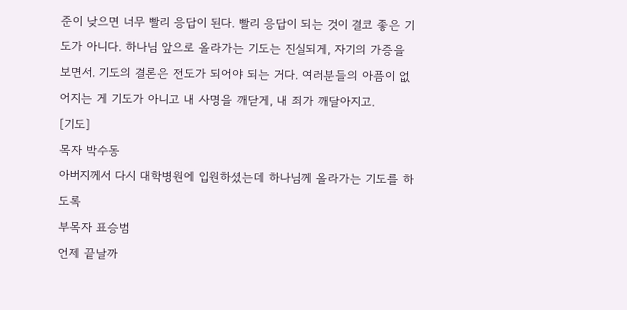준이 낮으면 너무 빨리 응답이 된다. 빨리 응답이 되는 것이 결코 좋은 기도가 아니다. 하나님 앞으로 올라가는 기도는 진실되게, 자기의 가증을 보면서. 기도의 결론은 전도가 되어야 되는 거다. 여러분들의 아픔이 없어지는 게 기도가 아니고 내 사명을 깨닫게, 내 죄가 깨달아지고.
[기도]
목자 박수동
아버지께서 다시 대학병원에 입원하셨는데 하나님께 올라가는 기도를 하도록
부목자 표승범
언제 끝날까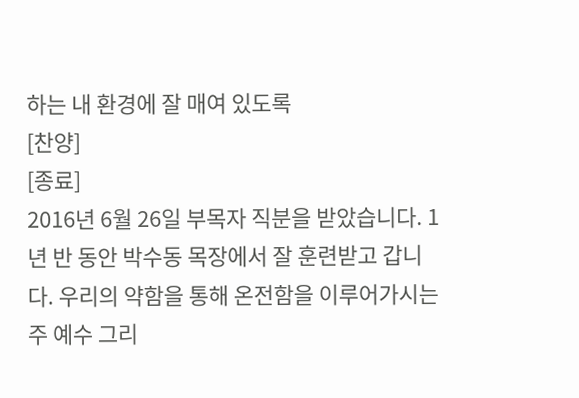하는 내 환경에 잘 매여 있도록
[찬양]
[종료]
2016년 6월 26일 부목자 직분을 받았습니다. 1년 반 동안 박수동 목장에서 잘 훈련받고 갑니다. 우리의 약함을 통해 온전함을 이루어가시는 주 예수 그리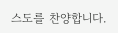스도를 찬양합니다.